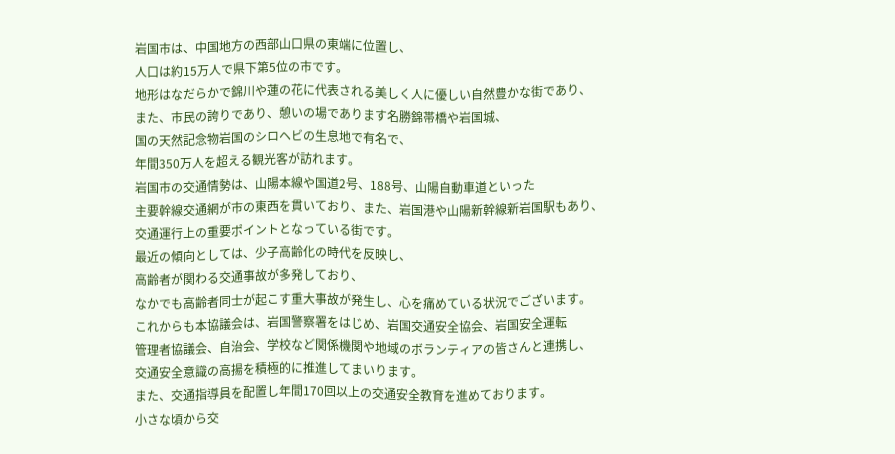岩国市は、中国地方の西部山口県の東端に位置し、
人口は約15万人で県下第5位の市です。
地形はなだらかで錦川や蓮の花に代表される美しく人に優しい自然豊かな街であり、
また、市民の誇りであり、憩いの場であります名勝錦帯橋や岩国城、
国の天然記念物岩国のシロヘビの生息地で有名で、
年間350万人を超える観光客が訪れます。
岩国市の交通情勢は、山陽本線や国道2号、188号、山陽自動車道といった
主要幹線交通網が市の東西を貫いており、また、岩国港や山陽新幹線新岩国駅もあり、
交通運行上の重要ポイントとなっている街です。
最近の傾向としては、少子高齢化の時代を反映し、
高齢者が関わる交通事故が多発しており、
なかでも高齢者同士が起こす重大事故が発生し、心を痛めている状況でございます。
これからも本協議会は、岩国警察署をはじめ、岩国交通安全協会、岩国安全運転
管理者協議会、自治会、学校など関係機関や地域のボランティアの皆さんと連携し、
交通安全意識の高揚を積極的に推進してまいります。
また、交通指導員を配置し年間170回以上の交通安全教育を進めております。
小さな頃から交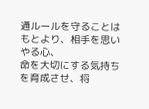通ルールを守ることはもとより、相手を思いやる心、
命を大切にする気持ちを育成させ、将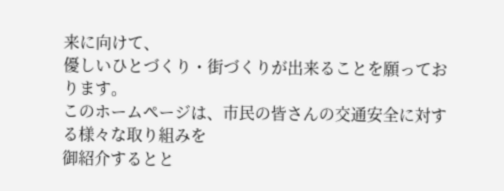来に向けて、
優しいひとづくり・街づくりが出来ることを願っております。
このホームページは、市民の皆さんの交通安全に対する様々な取り組みを
御紹介するとと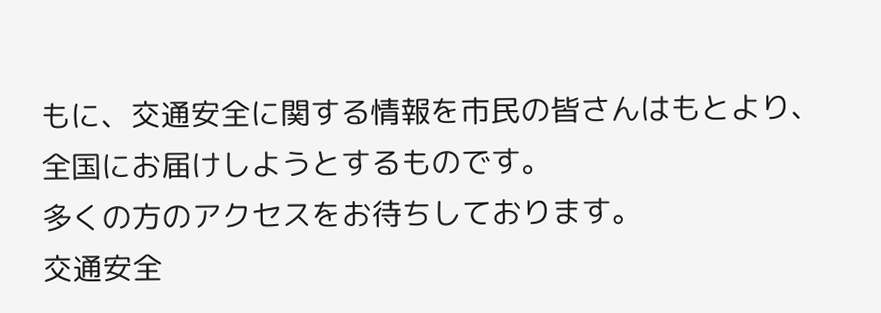もに、交通安全に関する情報を市民の皆さんはもとより、
全国にお届けしようとするものです。
多くの方のアクセスをお待ちしております。
交通安全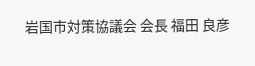岩国市対策協議会 会長 福田 良彦